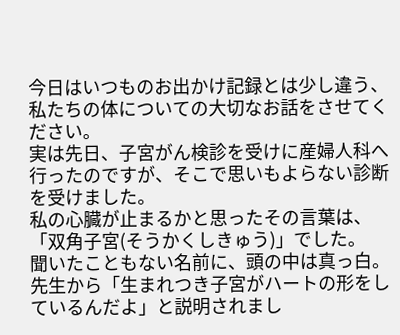今日はいつものお出かけ記録とは少し違う、私たちの体についての大切なお話をさせてください。
実は先日、子宮がん検診を受けに産婦人科へ行ったのですが、そこで思いもよらない診断を受けました。
私の心臓が止まるかと思ったその言葉は、
「双角子宮(そうかくしきゅう)」でした。
聞いたこともない名前に、頭の中は真っ白。
先生から「生まれつき子宮がハートの形をしているんだよ」と説明されまし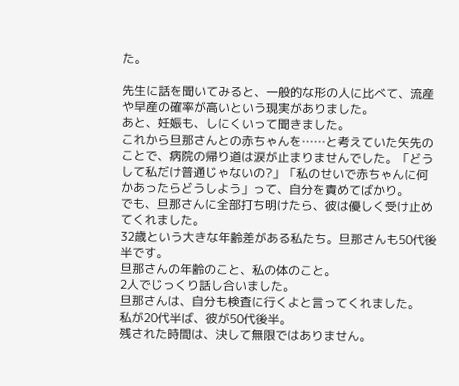た。

先生に話を聞いてみると、一般的な形の人に比べて、流産や早産の確率が高いという現実がありました。
あと、妊娠も、しにくいって聞きました。
これから旦那さんとの赤ちゃんを……と考えていた矢先のことで、病院の帰り道は涙が止まりませんでした。「どうして私だけ普通じゃないの?」「私のせいで赤ちゃんに何かあったらどうしよう」って、自分を責めてばかり。
でも、旦那さんに全部打ち明けたら、彼は優しく受け止めてくれました。
32歳という大きな年齢差がある私たち。旦那さんも50代後半です。
旦那さんの年齢のこと、私の体のこと。
2人でじっくり話し合いました。
旦那さんは、自分も検査に行くよと言ってくれました。
私が20代半ば、彼が50代後半。
残された時間は、決して無限ではありません。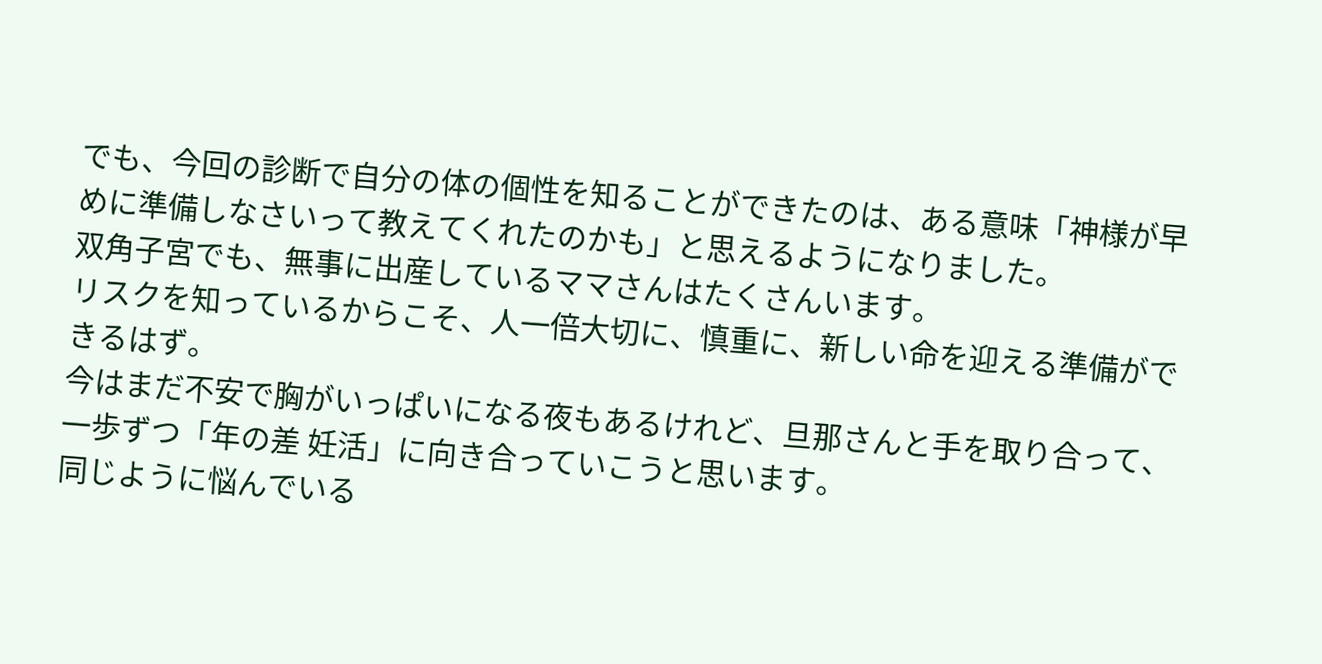でも、今回の診断で自分の体の個性を知ることができたのは、ある意味「神様が早めに準備しなさいって教えてくれたのかも」と思えるようになりました。
双角子宮でも、無事に出産しているママさんはたくさんいます。
リスクを知っているからこそ、人一倍大切に、慎重に、新しい命を迎える準備ができるはず。
今はまだ不安で胸がいっぱいになる夜もあるけれど、旦那さんと手を取り合って、一歩ずつ「年の差 妊活」に向き合っていこうと思います。
同じように悩んでいる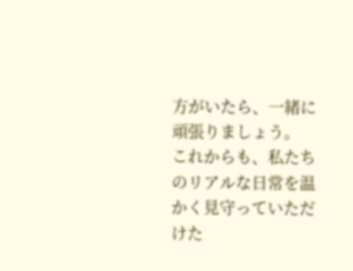方がいたら、一緒に頑張りましょう。
これからも、私たちのリアルな日常を温かく見守っていただけた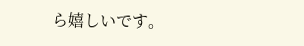ら嬉しいです。